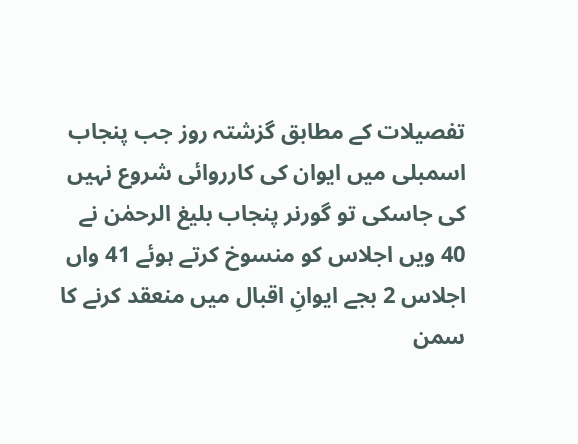تفصیلات کے مطابق گزشتہ روز جب پنجاب اسمبلی میں ایوان کی کارروائی شروع نہیں کی جاسکی تو گورنر پنجاب بلیغ الرحمٰن نے 40 ویں اجلاس کو منسوخ کرتے ہوئے 41 واں اجلاس 2 بجے ایوانِ اقبال میں منعقد کرنے کا سمن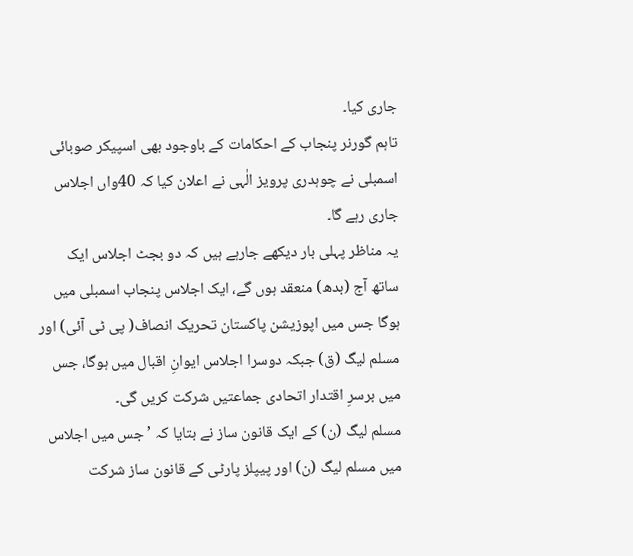جاری کیا۔
تاہم گورنر پنجاب کے احکامات کے باوجود بھی اسپیکر صوبائی اسمبلی نے چوہدری پرویز الٰہی نے اعلان کیا کہ 40واں اجلاس جاری رہے گا۔
یہ مناظر پہلی بار دیکھے جارہے ہیں کہ دو بجٹ اجلاس ایک ساتھ آج (بدھ) منعقد ہوں گے، ایک اجلاس پنجاب اسمبلی میں ہوگا جس میں اپوزیشن پاکستان تحریک انصاف( پی ٹی آئی) اور مسلم لیگ (ق) جبکہ دوسرا اجلاس ایوانِ اقبال میں ہوگا، جس میں برسرِ اقتدار اتحادی جماعتیں شرکت کریں گی۔
مسلم لیگ (ن) کے ایک قانون ساز نے بتایا کہ ’ جس میں اجلاس میں مسلم لیگ (ن) اور پیپلز پارٹی کے قانون ساز شرکت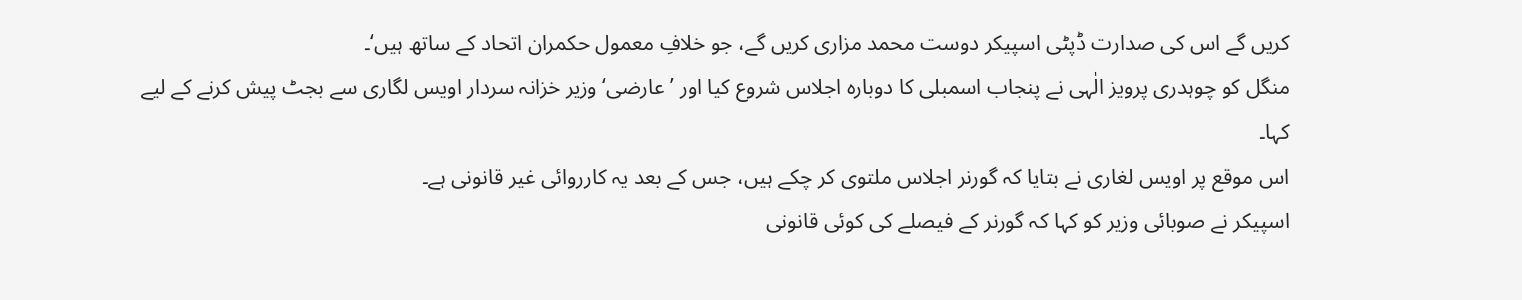کریں گے اس کی صدارت ڈپٹی اسپیکر دوست محمد مزاری کریں گے، جو خلافِ معمول حکمران اتحاد کے ساتھ ہیں‘۔
منگل کو چوہدری پرویز الٰہی نے پنجاب اسمبلی کا دوبارہ اجلاس شروع کیا اور ’عارضی‘ وزیر خزانہ سردار اویس لگاری سے بجٹ پیش کرنے کے لیے کہا۔
اس موقع پر اویس لغاری نے بتایا کہ گورنر اجلاس ملتوی کر چکے ہیں، جس کے بعد یہ کارروائی غیر قانونی ہے۔
اسپیکر نے صوبائی وزیر کو کہا کہ گورنر کے فیصلے کی کوئی قانونی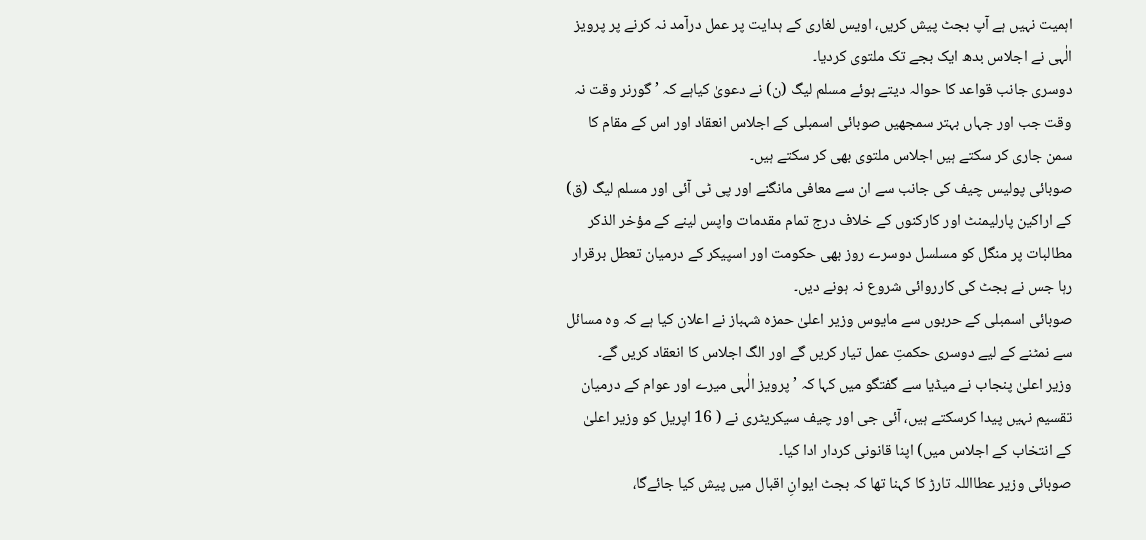اہمیت نہیں ہے آپ بجٹ پیش کریں، اویس لغاری کے ہدایت پر عمل درآمد نہ کرنے پر پرویز الٰہی نے اجلاس بدھ ایک بجے تک ملتوی کردیا۔
دوسری جانب قواعد کا حوالہ دیتے ہوئے مسلم لیگ (ن) نے دعویٰ کیاہے کہ ’ گورنر وقت نہ وقت جب اور جہاں بہتر سمجھیں صوبائی اسمبلی کے اجلاس انعقاد اور اس کے مقام کا سمن جاری کر سکتے ہیں اجلاس ملتوی بھی کر سکتے ہیں۔
صوبائی پولیس چیف کی جانب سے ان سے معافی مانگنے اور پی ٹی آئی اور مسلم لیگ (ق) کے اراکین پارلیمنٹ اور کارکنوں کے خلاف درج تمام مقدمات واپس لینے کے مؤخر الذکر مطالبات پر منگل کو مسلسل دوسرے روز بھی حکومت اور اسپیکر کے درمیان تعطل برقرار رہا جس نے بجٹ کی کارروائی شروع نہ ہونے دیں۔
صوبائی اسمبلی کے حربوں سے مایوس وزیر اعلیٰ حمزہ شہباز نے اعلان کیا ہے کہ وہ مسائل سے نمٹنے کے لیے دوسری حکمتِ عمل تیار کریں گے اور الگ اجلاس کا انعقاد کریں گے۔
وزیر اعلیٰ پنجاب نے میڈیا سے گفتگو میں کہا کہ ’ پرویز الٰہی میرے اور عوام کے درمیان تقسیم نہیں پیدا کرسکتے ہیں، آئی جی اور چیف سیکریٹری نے ( 16 اپریل کو وزیر اعلیٰ کے انتخاب کے اجلاس میں) اپنا قانونی کردار ادا کیا۔
صوبائی وزیر عطااللہ تارڑ کا کہنا تھا کہ بجٹ ایوانِ اقبال میں پیش کیا جائےگا،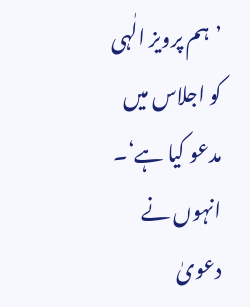’ہم پرویز الٰہی کو اجلاس میں مدعو کیا ہے‘۔
انہوں نے دعویٰ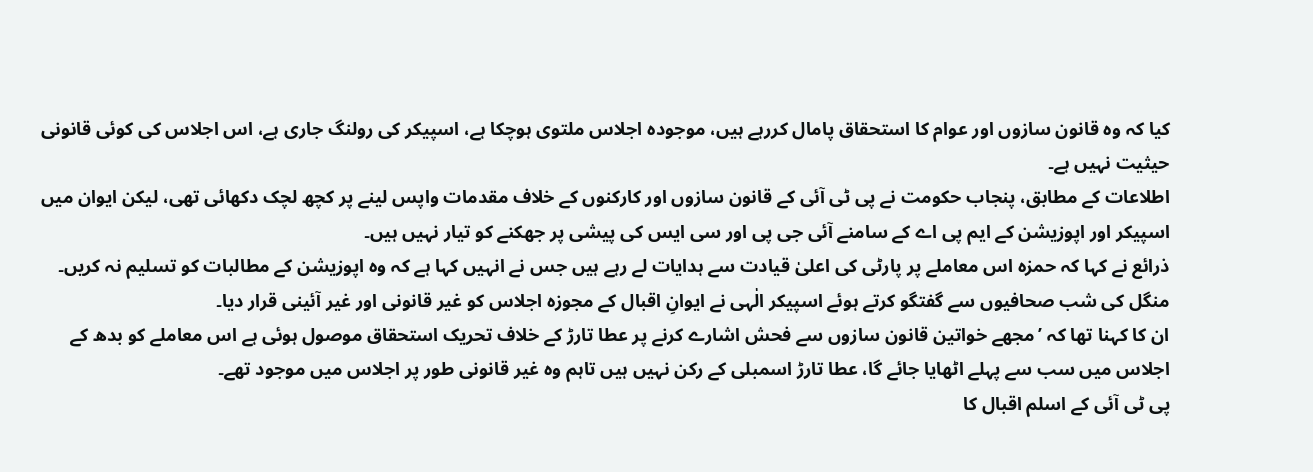کیا کہ وہ قانون سازوں اور عوام کا استحقاق پامال کررہے ہیں، موجودہ اجلاس ملتوی ہوچکا ہے، اسپیکر کی رولنگ جاری ہے، اس اجلاس کی کوئی قانونی حیثیت نہیں ہے۔
اطلاعات کے مطابق، پنجاب حکومت نے پی ٹی آئی کے قانون سازوں اور کارکنوں کے خلاف مقدمات واپس لینے پر کچھ لچک دکھائی تھی، لیکن ایوان میں اسپیکر اور اپوزیشن کے ایم پی اے کے سامنے آئی جی پی اور سی ایس کی پیشی پر جھکنے کو تیار نہیں ہیں۔
ذرائع نے کہا کہ حمزہ اس معاملے پر پارٹی کی اعلیٰ قیادت سے ہدایات لے رہے ہیں جس نے انہیں کہا ہے کہ وہ اپوزیشن کے مطالبات کو تسلیم نہ کریں۔
منگل کی شب صحافیوں سے گفتگو کرتے ہوئے اسپیکر الٰہی نے ایوانِ اقبال کے مجوزہ اجلاس کو غیر قانونی اور غیر آئینی قرار دیا۔
ان کا کہنا تھا کہ ’مجھے خواتین قانون سازوں سے فحش اشارے کرنے پر عطا تارڑ کے خلاف تحریک استحقاق موصول ہوئی ہے اس معاملے کو بدھ کے اجلاس میں سب سے پہلے اٹھایا جائے گا، عطا تارڑ اسمبلی کے رکن نہیں ہیں تاہم وہ غیر قانونی طور پر اجلاس میں موجود تھے۔
پی ٹی آئی کے اسلم اقبال کا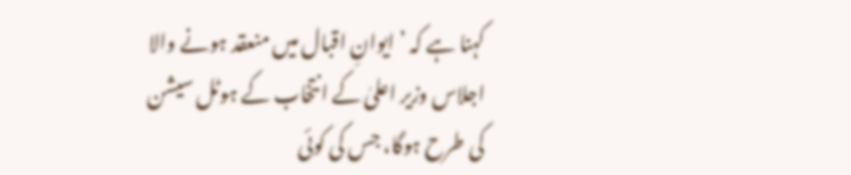کہنا ہے کہ ’ ایوانِ اقبال میں منعقد ہونے والا اجلاس وزیر اعلیٰ کے انتخاب کے ہوٹل سیشن کی طرح ہوگا، جس کی کوئی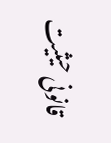قانونی حیثیت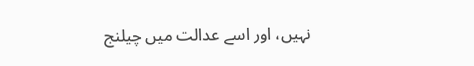نہیں، اور اسے عدالت میں چیلنج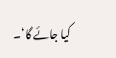کیا جائے گا‘۔